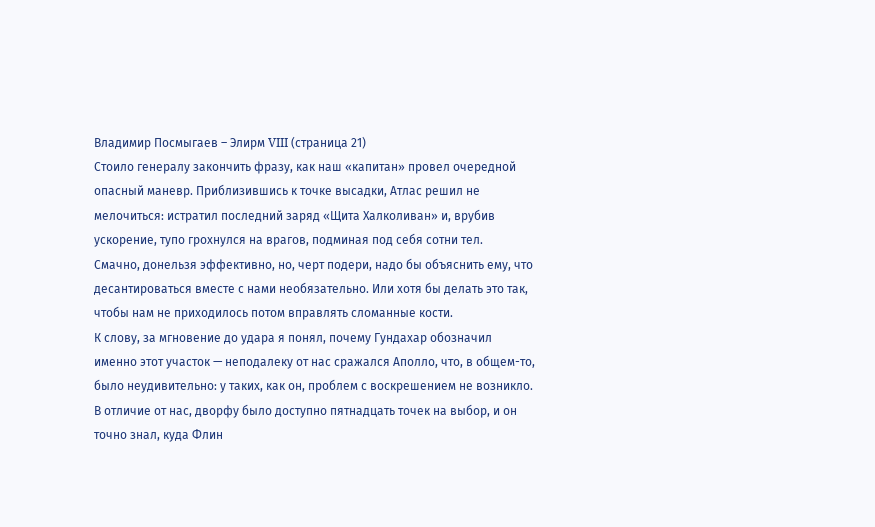Владимир Посмыгаев – Элирм VIII (страница 21)
Стоило генералу закончить фразу, как наш «капитан» провел очередной опасный маневр. Приблизившись к точке высадки, Атлас решил не мелочиться: истратил последний заряд «Щита Халколиван» и, врубив ускорение, тупо грохнулся на врагов, подминая под себя сотни тел.
Смачно, донельзя эффективно, но, черт подери, надо бы объяснить ему, что десантироваться вместе с нами необязательно. Или хотя бы делать это так, чтобы нам не приходилось потом вправлять сломанные кости.
К слову, за мгновение до удара я понял, почему Гундахар обозначил именно этот участок — неподалеку от нас сражался Аполло, что, в общем-то, было неудивительно: у таких, как он, проблем с воскрешением не возникло.
В отличие от нас, дворфу было доступно пятнадцать точек на выбор, и он точно знал, куда Флин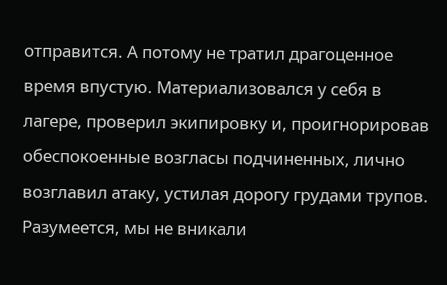отправится. А потому не тратил драгоценное время впустую. Материализовался у себя в лагере, проверил экипировку и, проигнорировав обеспокоенные возгласы подчиненных, лично возглавил атаку, устилая дорогу грудами трупов.
Разумеется, мы не вникали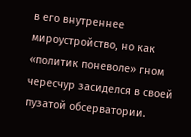в его внутреннее мироустройство, но как «политик поневоле» гном чересчур засиделся в своей пузатой обсерватории.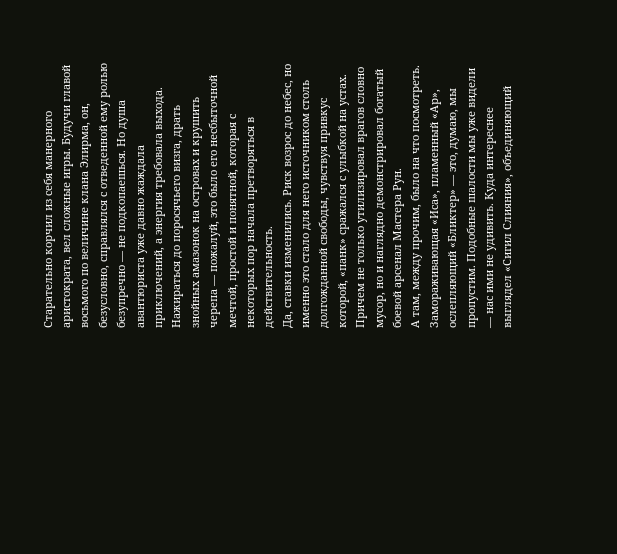Старательно корчил из себя манерного аристократа, вел сложные игры. Будучи главой восьмого по величине клана Элирма, он, безусловно, справлялся с отведенной ему ролью безупречно — не подкопаешься. Но душа авантюриста уже давно жаждала приключений, а энергия требовала выхода.
Нажираться до поросячьего визга, драть знойных амазонок на островах и крушить черепа — пожалуй, это было его несбыточной мечтой, простой и понятной, которая с некоторых пор начала претворяться в действительность.
Да, ставки изменились. Риск возрос до небес, но именно это стало для него источником столь долгожданной свободы, чувствуя привкус которой, «панк» сражался с улыбкой на устах. Причем не только утилизировал врагов словно мусор, но и наглядно демонстрировал богатый боевой арсенал Мастера Рун.
А там, между прочим, было на что посмотреть.
Замораживающая «Иса», пламенный «Ар», ослепляющий «Бликтер» — это, думаю, мы пропустим. Подобные шалости мы уже видели — нас ими не удивить. Куда интереснее выглядел «Сигил Слияния», объединяющий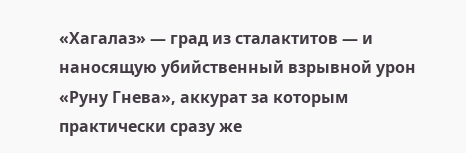«Хагалаз» — град из сталактитов — и наносящую убийственный взрывной урон «Руну Гнева», аккурат за которым практически сразу же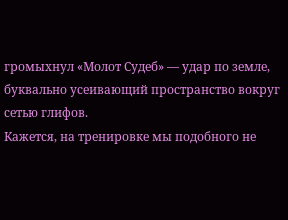громыхнул «Молот Судеб» — удар по земле, буквально усеивающий пространство вокруг сетью глифов.
Кажется, на тренировке мы подобного не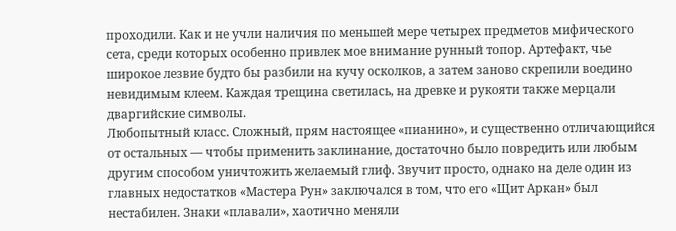проходили. Как и не учли наличия по меньшей мере четырех предметов мифического сета, среди которых особенно привлек мое внимание рунный топор. Артефакт, чье широкое лезвие будто бы разбили на кучу осколков, а затем заново скрепили воедино невидимым клеем. Каждая трещина светилась, на древке и рукояти также мерцали дваргийские символы.
Любопытный класс. Сложный, прям настоящее «пианино», и существенно отличающийся от остальных — чтобы применить заклинание, достаточно было повредить или любым другим способом уничтожить желаемый глиф. Звучит просто, однако на деле один из главных недостатков «Мастера Рун» заключался в том, что его «Щит Аркан» был нестабилен. Знаки «плавали», хаотично меняли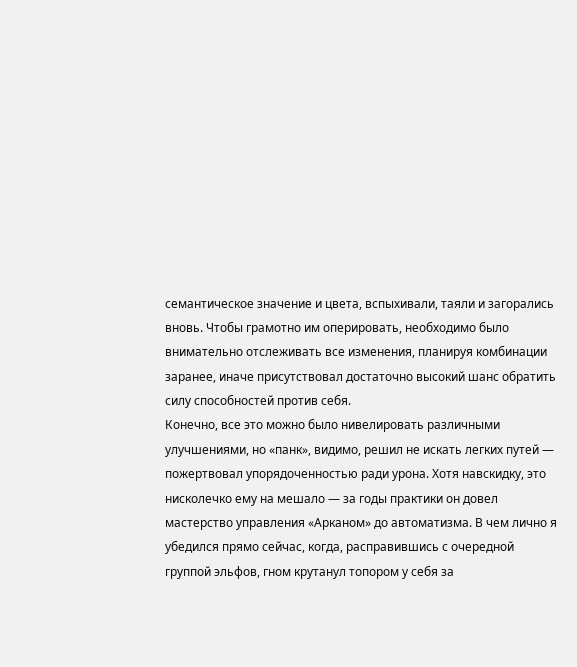семантическое значение и цвета, вспыхивали, таяли и загорались вновь. Чтобы грамотно им оперировать, необходимо было внимательно отслеживать все изменения, планируя комбинации заранее, иначе присутствовал достаточно высокий шанс обратить силу способностей против себя.
Конечно, все это можно было нивелировать различными улучшениями, но «панк», видимо, решил не искать легких путей — пожертвовал упорядоченностью ради урона. Хотя навскидку, это нисколечко ему на мешало — за годы практики он довел мастерство управления «Арканом» до автоматизма. В чем лично я убедился прямо сейчас, когда, расправившись с очередной группой эльфов, гном крутанул топором у себя за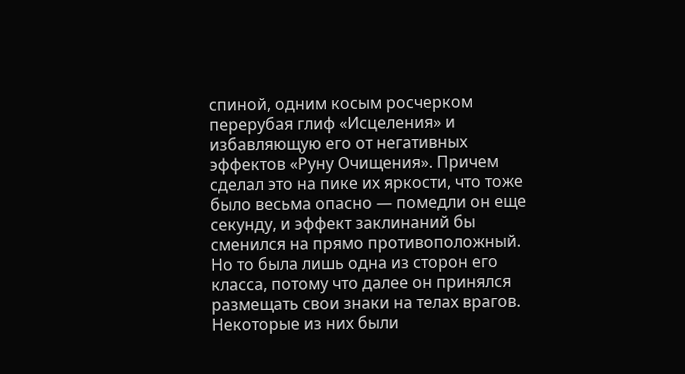спиной, одним косым росчерком перерубая глиф «Исцеления» и избавляющую его от негативных эффектов «Руну Очищения». Причем сделал это на пике их яркости, что тоже было весьма опасно — помедли он еще секунду, и эффект заклинаний бы сменился на прямо противоположный.
Но то была лишь одна из сторон его класса, потому что далее он принялся размещать свои знаки на телах врагов. Некоторые из них были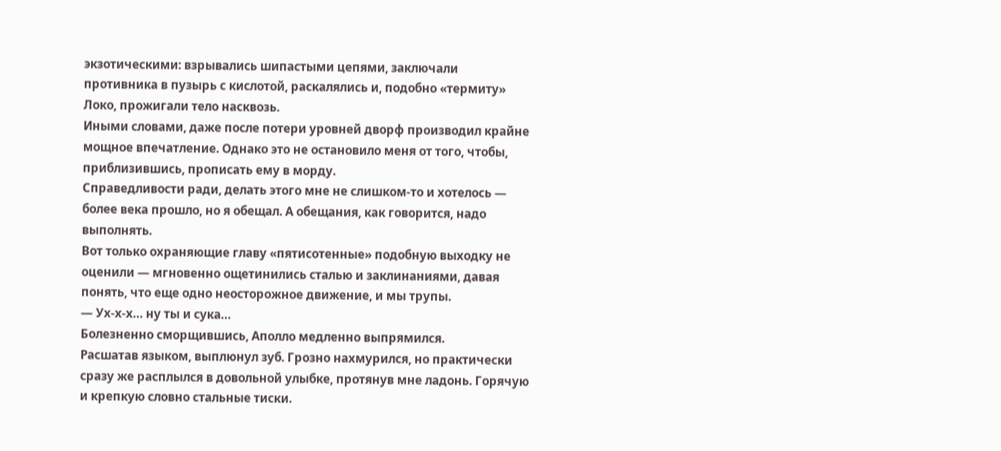экзотическими: взрывались шипастыми цепями, заключали противника в пузырь с кислотой, раскалялись и, подобно «термиту» Локо, прожигали тело насквозь.
Иными словами, даже после потери уровней дворф производил крайне мощное впечатление. Однако это не остановило меня от того, чтобы, приблизившись, прописать ему в морду.
Справедливости ради, делать этого мне не слишком-то и хотелось — более века прошло, но я обещал. А обещания, как говорится, надо выполнять.
Вот только охраняющие главу «пятисотенные» подобную выходку не оценили — мгновенно ощетинились сталью и заклинаниями, давая понять, что еще одно неосторожное движение, и мы трупы.
— Ух-х-х… ну ты и сука…
Болезненно сморщившись, Аполло медленно выпрямился.
Расшатав языком, выплюнул зуб. Грозно нахмурился, но практически сразу же расплылся в довольной улыбке, протянув мне ладонь. Горячую и крепкую словно стальные тиски.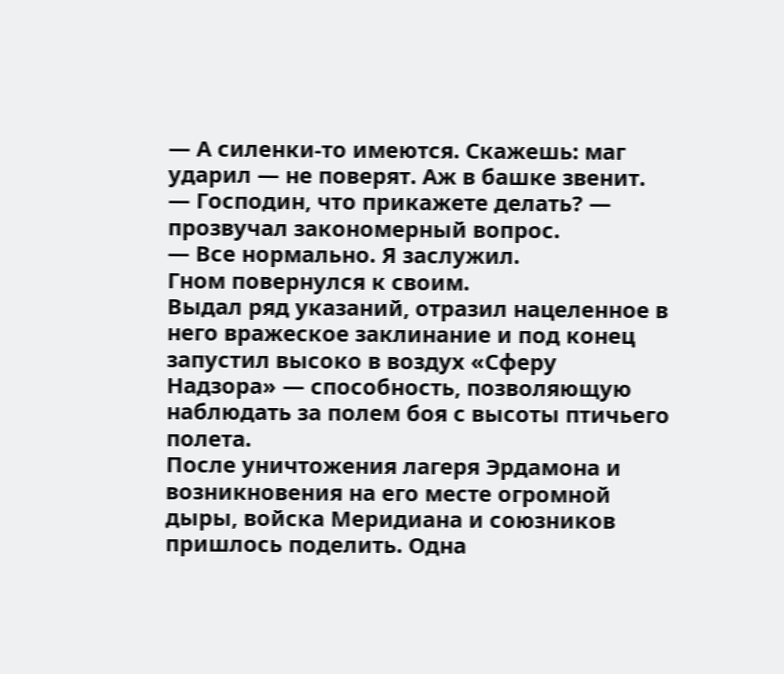— А силенки-то имеются. Скажешь: маг ударил — не поверят. Аж в башке звенит.
— Господин, что прикажете делать? — прозвучал закономерный вопрос.
— Все нормально. Я заслужил.
Гном повернулся к своим.
Выдал ряд указаний, отразил нацеленное в него вражеское заклинание и под конец запустил высоко в воздух «Сферу Надзора» — способность, позволяющую наблюдать за полем боя с высоты птичьего полета.
После уничтожения лагеря Эрдамона и возникновения на его месте огромной дыры, войска Меридиана и союзников пришлось поделить. Одна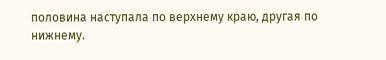половина наступала по верхнему краю, другая по нижнему.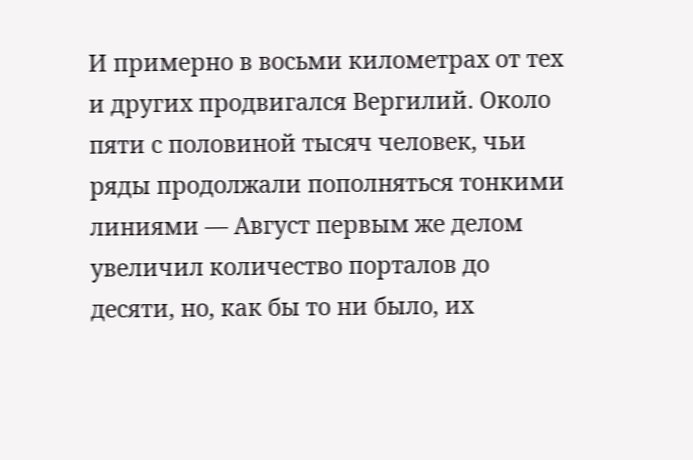И примерно в восьми километрах от тех и других продвигался Вергилий. Около пяти с половиной тысяч человек, чьи ряды продолжали пополняться тонкими линиями — Август первым же делом увеличил количество порталов до десяти, но, как бы то ни было, их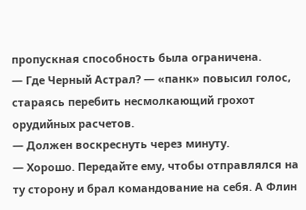пропускная способность была ограничена.
— Где Черный Астрал? — «панк» повысил голос, стараясь перебить несмолкающий грохот орудийных расчетов.
— Должен воскреснуть через минуту.
— Хорошо. Передайте ему, чтобы отправлялся на ту сторону и брал командование на себя. А Флин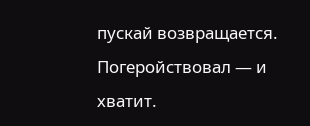пускай возвращается. Погеройствовал — и хватит.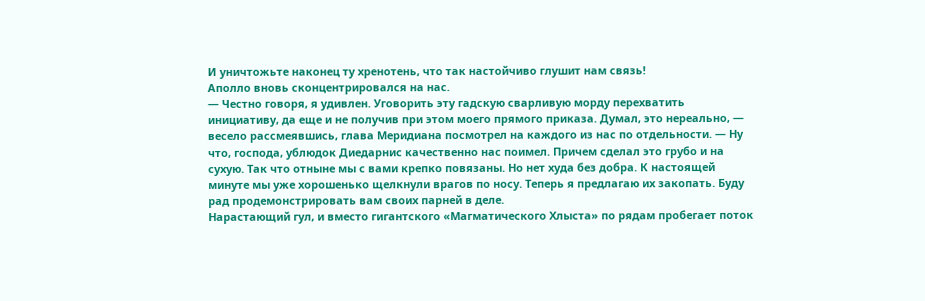И уничтожьте наконец ту хренотень, что так настойчиво глушит нам связь!
Аполло вновь сконцентрировался на нас.
— Честно говоря, я удивлен. Уговорить эту гадскую сварливую морду перехватить инициативу, да еще и не получив при этом моего прямого приказа. Думал, это нереально, — весело рассмеявшись, глава Меридиана посмотрел на каждого из нас по отдельности. — Ну что, господа, ублюдок Диедарнис качественно нас поимел. Причем сделал это грубо и на сухую. Так что отныне мы с вами крепко повязаны. Но нет худа без добра. К настоящей минуте мы уже хорошенько щелкнули врагов по носу. Теперь я предлагаю их закопать. Буду рад продемонстрировать вам своих парней в деле.
Нарастающий гул, и вместо гигантского «Магматического Хлыста» по рядам пробегает поток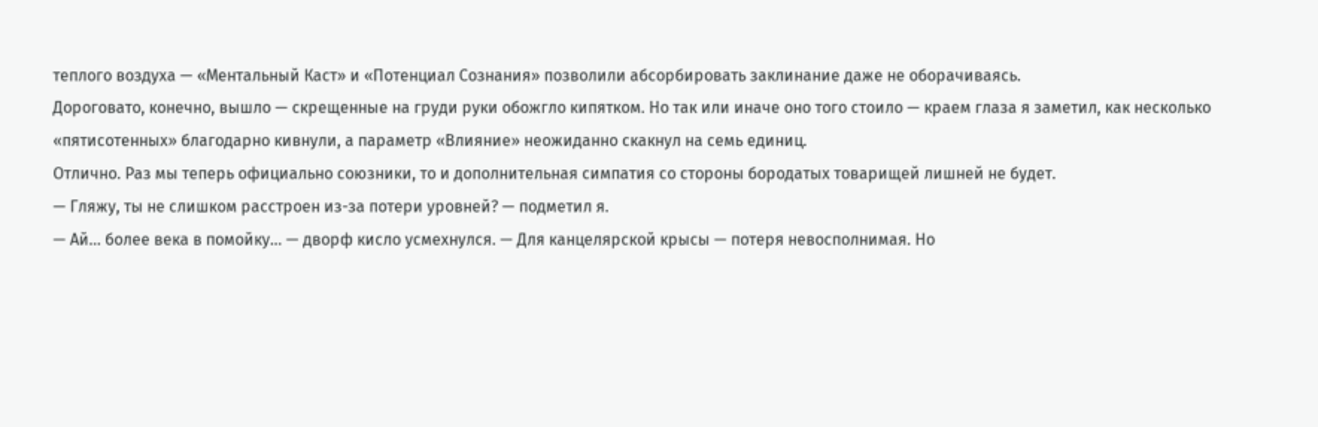теплого воздуха — «Ментальный Каст» и «Потенциал Сознания» позволили абсорбировать заклинание даже не оборачиваясь.
Дороговато, конечно, вышло — скрещенные на груди руки обожгло кипятком. Но так или иначе оно того стоило — краем глаза я заметил, как несколько «пятисотенных» благодарно кивнули, а параметр «Влияние» неожиданно скакнул на семь единиц.
Отлично. Раз мы теперь официально союзники, то и дополнительная симпатия со стороны бородатых товарищей лишней не будет.
— Гляжу, ты не слишком расстроен из-за потери уровней? — подметил я.
— Ай… более века в помойку… — дворф кисло усмехнулся. — Для канцелярской крысы — потеря невосполнимая. Но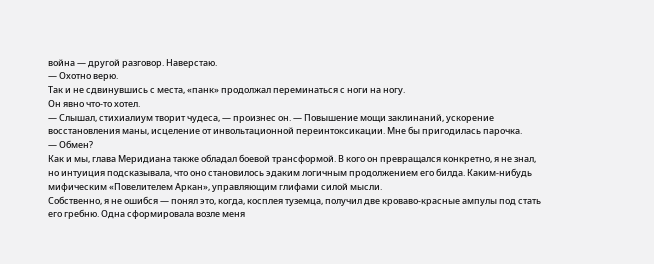война — другой разговор. Наверстаю.
— Охотно верю.
Так и не сдвинувшись с места, «панк» продолжал переминаться с ноги на ногу.
Он явно что-то хотел.
— Слышал, стихиалиум творит чудеса, — произнес он. — Повышение мощи заклинаний, ускорение восстановления маны, исцеление от инвольтационной переинтоксикации. Мне бы пригодилась парочка.
— Обмен?
Как и мы, глава Меридиана также обладал боевой трансформой. В кого он превращался конкретно, я не знал, но интуиция подсказывала, что оно становилось эдаким логичным продолжением его билда. Каким-нибудь мифическим «Повелителем Аркан», управляющим глифами силой мысли.
Собственно, я не ошибся — понял это, когда, косплея туземца, получил две кроваво-красные ампулы под стать его гребню. Одна сформировала возле меня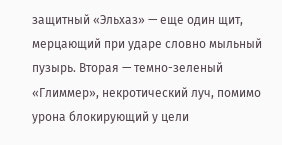защитный «Эльхаз» — еще один щит, мерцающий при ударе словно мыльный пузырь. Вторая — темно-зеленый «Глиммер», некротический луч, помимо урона блокирующий у цели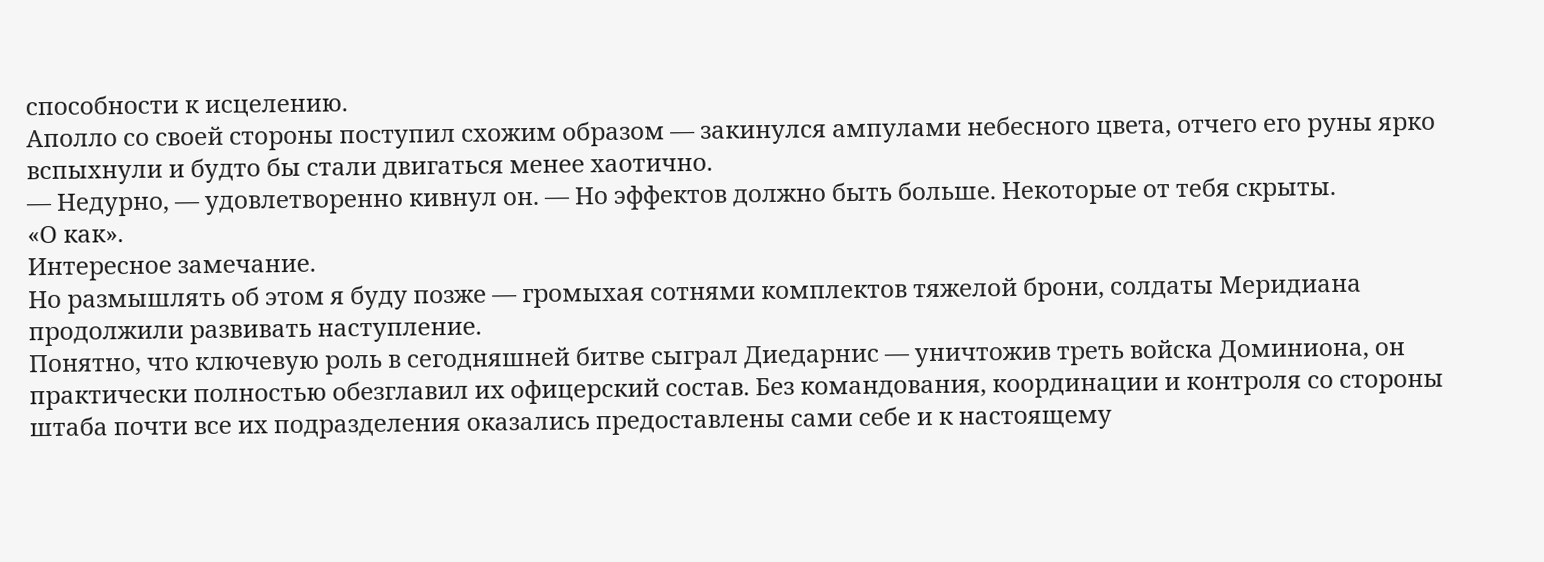способности к исцелению.
Аполло со своей стороны поступил схожим образом — закинулся ампулами небесного цвета, отчего его руны ярко вспыхнули и будто бы стали двигаться менее хаотично.
— Недурно, — удовлетворенно кивнул он. — Но эффектов должно быть больше. Некоторые от тебя скрыты.
«О как».
Интересное замечание.
Но размышлять об этом я буду позже — громыхая сотнями комплектов тяжелой брони, солдаты Меридиана продолжили развивать наступление.
Понятно, что ключевую роль в сегодняшней битве сыграл Диедарнис — уничтожив треть войска Доминиона, он практически полностью обезглавил их офицерский состав. Без командования, координации и контроля со стороны штаба почти все их подразделения оказались предоставлены сами себе и к настоящему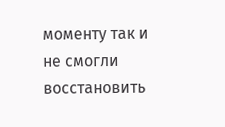моменту так и не смогли восстановить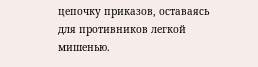цепочку приказов, оставаясь для противников легкой мишенью.